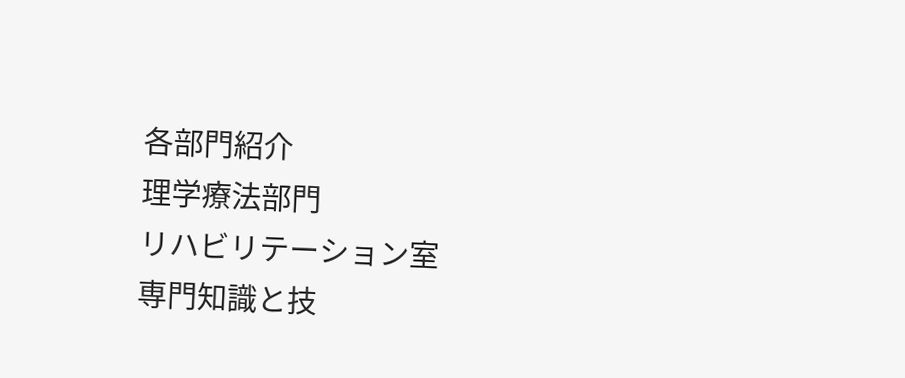各部門紹介
理学療法部門
リハビリテーション室
専門知識と技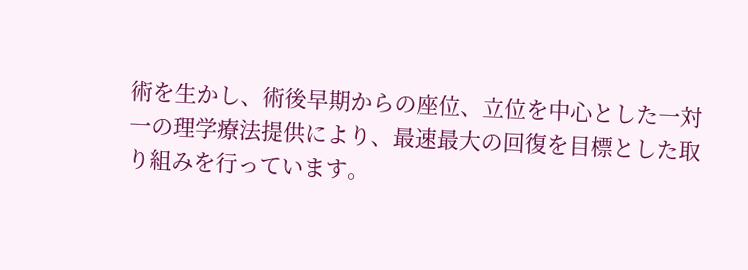術を生かし、術後早期からの座位、立位を中心とした一対一の理学療法提供により、最速最大の回復を目標とした取り組みを行っています。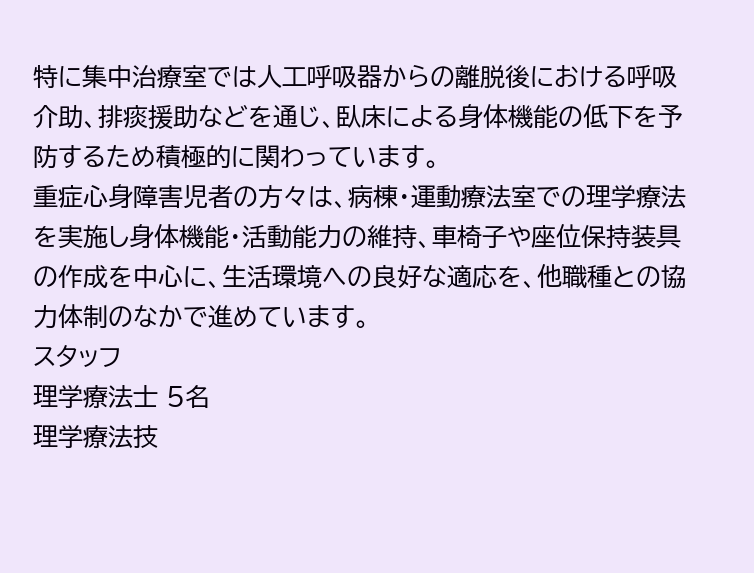特に集中治療室では人工呼吸器からの離脱後における呼吸介助、排痰援助などを通じ、臥床による身体機能の低下を予防するため積極的に関わっています。
重症心身障害児者の方々は、病棟・運動療法室での理学療法を実施し身体機能・活動能力の維持、車椅子や座位保持装具の作成を中心に、生活環境への良好な適応を、他職種との協力体制のなかで進めています。
スタッフ
理学療法士 5名
理学療法技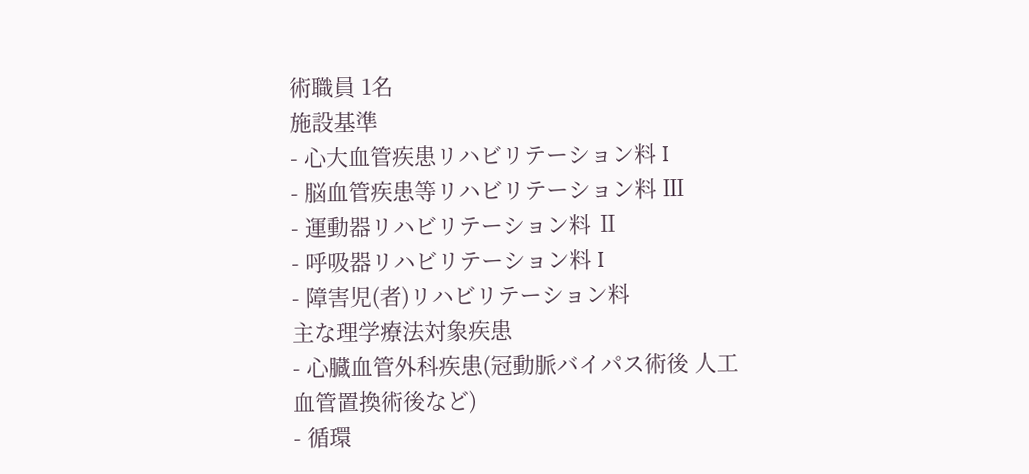術職員 1名
施設基準
- 心大血管疾患リハビリテーション料 I
- 脳血管疾患等リハビリテーション料 Ⅲ
- 運動器リハビリテーション料 Ⅱ
- 呼吸器リハビリテーション料 I
- 障害児(者)リハビリテーション料
主な理学療法対象疾患
- 心臓血管外科疾患(冠動脈バイパス術後 人工血管置換術後など)
- 循環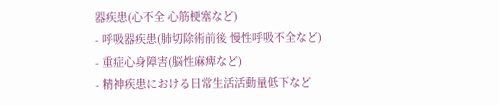器疾患(心不全 心筋梗塞など)
- 呼吸器疾患(肺切除術前後 慢性呼吸不全など)
- 重症心身障害(脳性麻痺など)
- 精神疾患における日常生活活動量低下など